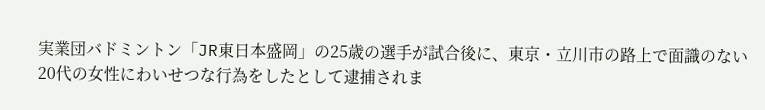実業団バドミントン「JR東日本盛岡」の25歳の選手が試合後に、東京・立川市の路上で面識のない20代の女性にわいせつな行為をしたとして逮捕されま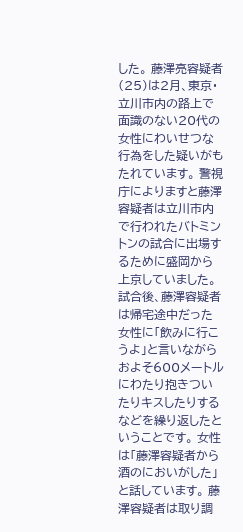した。 藤澤亮容疑者(25)は2月、東京・立川市内の路上で面識のない20代の女性にわいせつな行為をした疑いがもたれています。 警視庁によりますと藤澤容疑者は立川市内で行われたバトミントンの試合に出場するために盛岡から上京していました。 試合後、藤澤容疑者は帰宅途中だった女性に「飲みに行こうよ」と言いながらおよそ600メートルにわたり抱きついたりキスしたりするなどを繰り返したということです。 女性は「藤澤容疑者から酒のにおいがした」と話しています。 藤澤容疑者は取り調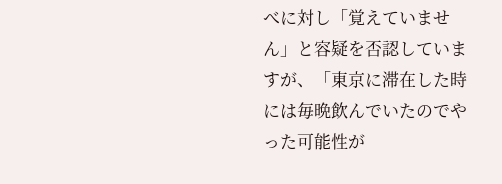べに対し「覚えていません」と容疑を否認していますが、「東京に滞在した時には毎晩飲んでいたのでやった可能性が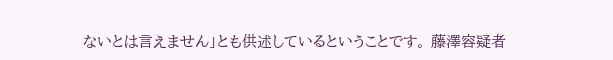ないとは言えません」とも供述しているということです。 藤澤容疑者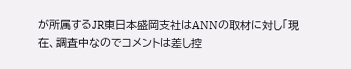が所属するJR東日本盛岡支社はANNの取材に対し「現在、調査中なのでコメントは差し控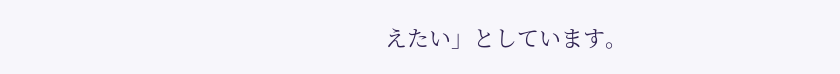えたい」としています。